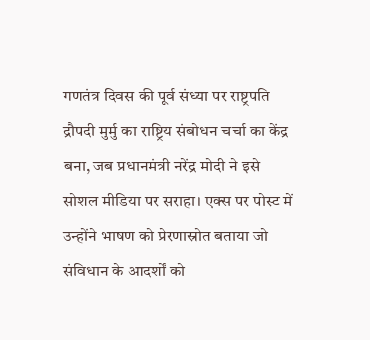गणतंत्र दिवस की पूर्व संध्या पर राष्ट्रपति द्रौपदी मुर्मु का राष्ट्रिय संबोधन चर्चा का केंद्र बना, जब प्रधानमंत्री नरेंद्र मोदी ने इसे सोशल मीडिया पर सराहा। एक्स पर पोस्ट में उन्होंने भाषण को प्रेरणास्रोत बताया जो संविधान के आदर्शों को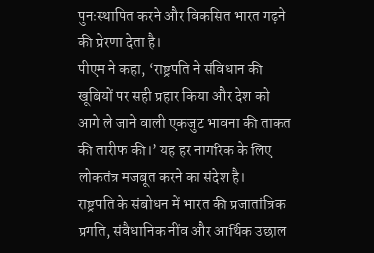पुनःस्थापित करने और विकसित भारत गढ़ने की प्रेरणा देता है।
पीएम ने कहा, ‘राष्ट्रपति ने संविधान की खूबियों पर सही प्रहार किया और देश को आगे ले जाने वाली एकजुट भावना की ताकत की तारीफ की।’ यह हर नागरिक के लिए लोकतंत्र मजबूत करने का संदेश है।
राष्ट्रपति के संबोधन में भारत की प्रजातांत्रिक प्रगति, संवैधानिक नींव और आर्थिक उछाल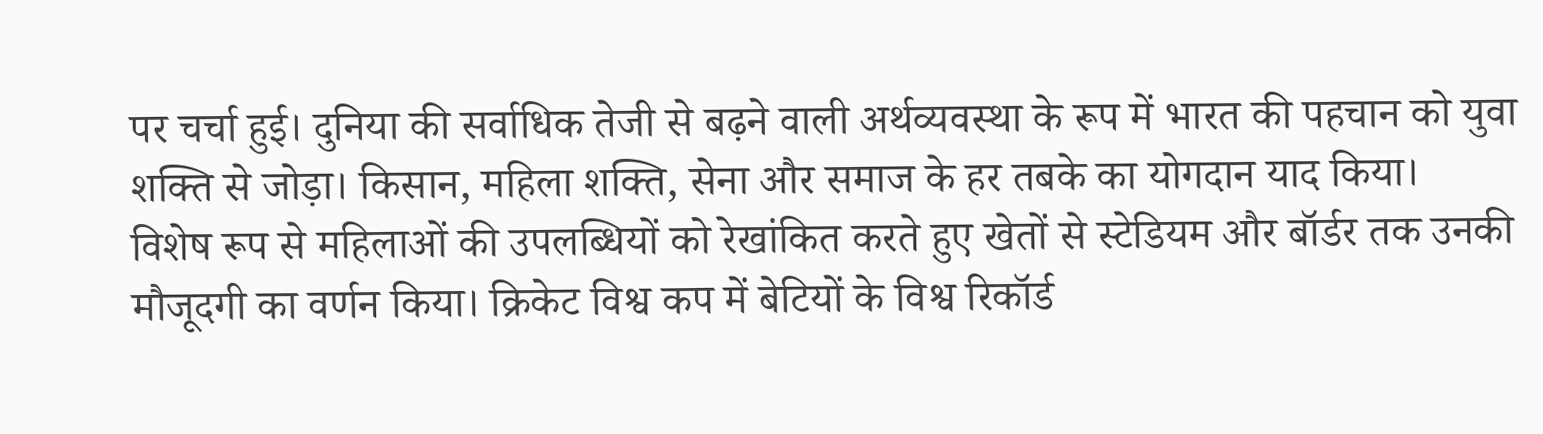पर चर्चा हुई। दुनिया की सर्वाधिक तेजी से बढ़ने वाली अर्थव्यवस्था के रूप में भारत की पहचान को युवा शक्ति से जोड़ा। किसान, महिला शक्ति, सेना और समाज के हर तबके का योगदान याद किया।
विशेष रूप से महिलाओं की उपलब्धियों को रेखांकित करते हुए खेतों से स्टेडियम और बॉर्डर तक उनकी मौजूदगी का वर्णन किया। क्रिकेट विश्व कप में बेटियों के विश्व रिकॉर्ड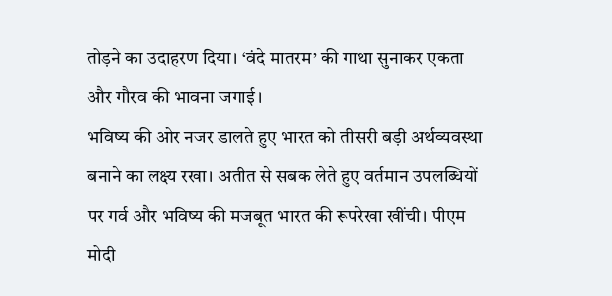तोड़ने का उदाहरण दिया। ‘वंदे मातरम’ की गाथा सुनाकर एकता और गौरव की भावना जगाई।
भविष्य की ओर नजर डालते हुए भारत को तीसरी बड़ी अर्थव्यवस्था बनाने का लक्ष्य रखा। अतीत से सबक लेते हुए वर्तमान उपलब्धियों पर गर्व और भविष्य की मजबूत भारत की रूपरेखा खींची। पीएम मोदी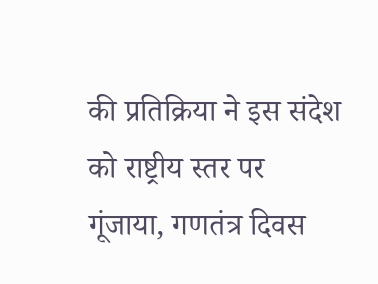की प्रतिक्रिया ने इस संदेश को राष्ट्रीय स्तर पर गूंजाया, गणतंत्र दिवस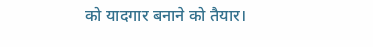को यादगार बनाने को तैयार।